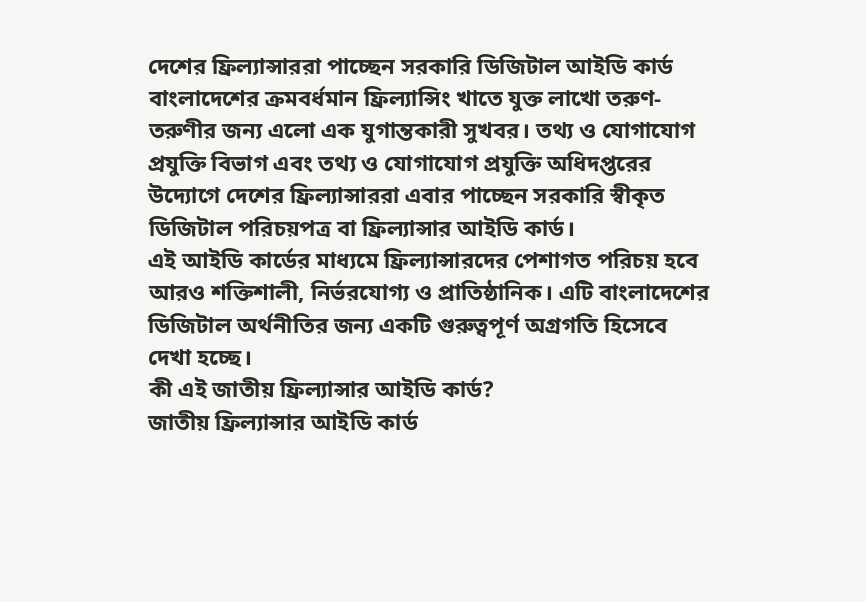দেশের ফ্রিল্যান্সাররা পাচ্ছেন সরকারি ডিজিটাল আইডি কার্ড
বাংলাদেশের ক্রমবর্ধমান ফ্রিল্যান্সিং খাতে যুক্ত লাখো তরুণ-তরুণীর জন্য এলো এক যুগান্তকারী সুখবর। তথ্য ও যোগাযোগ প্রযুক্তি বিভাগ এবং তথ্য ও যোগাযোগ প্রযুক্তি অধিদপ্তরের উদ্যোগে দেশের ফ্রিল্যান্সাররা এবার পাচ্ছেন সরকারি স্বীকৃত ডিজিটাল পরিচয়পত্র বা ফ্রিল্যান্সার আইডি কার্ড।
এই আইডি কার্ডের মাধ্যমে ফ্রিল্যান্সারদের পেশাগত পরিচয় হবে আরও শক্তিশালী, নির্ভরযোগ্য ও প্রাতিষ্ঠানিক। এটি বাংলাদেশের ডিজিটাল অর্থনীতির জন্য একটি গুরুত্বপূর্ণ অগ্রগতি হিসেবে দেখা হচ্ছে।
কী এই জাতীয় ফ্রিল্যান্সার আইডি কার্ড?
জাতীয় ফ্রিল্যান্সার আইডি কার্ড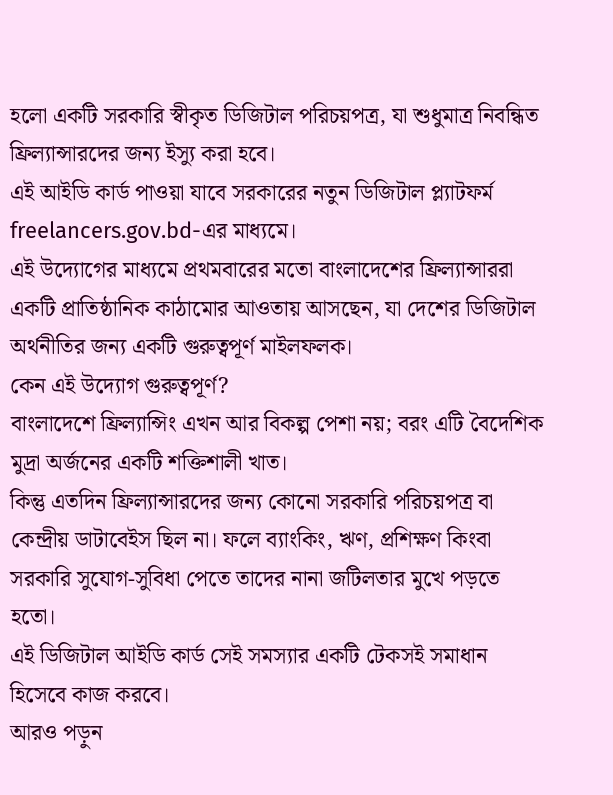হলো একটি সরকারি স্বীকৃত ডিজিটাল পরিচয়পত্র, যা শুধুমাত্র নিবন্ধিত ফ্রিল্যান্সারদের জন্য ইস্যু করা হবে।
এই আইডি কার্ড পাওয়া যাবে সরকারের নতুন ডিজিটাল প্ল্যাটফর্ম freelancers.gov.bd-এর মাধ্যমে।
এই উদ্যোগের মাধ্যমে প্রথমবারের মতো বাংলাদেশের ফ্রিল্যান্সাররা একটি প্রাতিষ্ঠানিক কাঠামোর আওতায় আসছেন, যা দেশের ডিজিটাল অর্থনীতির জন্য একটি গুরুত্বপূর্ণ মাইলফলক।
কেন এই উদ্যোগ গুরুত্বপূর্ণ?
বাংলাদেশে ফ্রিল্যান্সিং এখন আর বিকল্প পেশা নয়; বরং এটি বৈদেশিক মুদ্রা অর্জনের একটি শক্তিশালী খাত।
কিন্তু এতদিন ফ্রিল্যান্সারদের জন্য কোনো সরকারি পরিচয়পত্র বা কেন্দ্রীয় ডাটাবেইস ছিল না। ফলে ব্যাংকিং, ঋণ, প্রশিক্ষণ কিংবা সরকারি সুযোগ-সুবিধা পেতে তাদের নানা জটিলতার মুখে পড়তে হতো।
এই ডিজিটাল আইডি কার্ড সেই সমস্যার একটি টেকসই সমাধান হিসেবে কাজ করবে।
আরও পড়ুন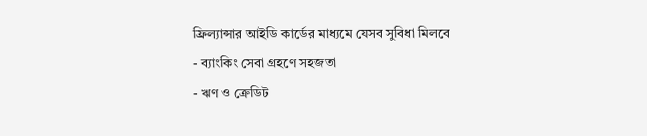ফ্রিল্যান্সার আইডি কার্ডের মাধ্যমে যেসব সুবিধা মিলবে
- ব্যাংকিং সেবা গ্রহণে সহজতা
- ঋণ ও ক্রেডিট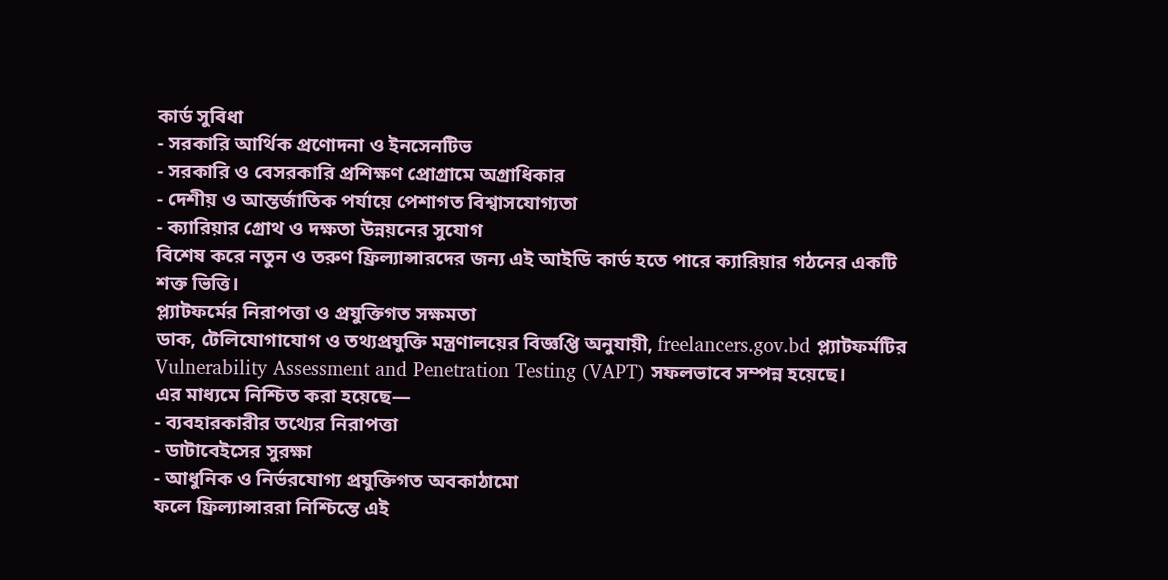কার্ড সুবিধা
- সরকারি আর্থিক প্রণোদনা ও ইনসেনটিভ
- সরকারি ও বেসরকারি প্রশিক্ষণ প্রোগ্রামে অগ্রাধিকার
- দেশীয় ও আন্তর্জাতিক পর্যায়ে পেশাগত বিশ্বাসযোগ্যতা
- ক্যারিয়ার গ্রোথ ও দক্ষতা উন্নয়নের সুযোগ
বিশেষ করে নতুন ও তরুণ ফ্রিল্যান্সারদের জন্য এই আইডি কার্ড হতে পারে ক্যারিয়ার গঠনের একটি শক্ত ভিত্তি।
প্ল্যাটফর্মের নিরাপত্তা ও প্রযুক্তিগত সক্ষমতা
ডাক, টেলিযোগাযোগ ও তথ্যপ্রযুক্তি মন্ত্রণালয়ের বিজ্ঞপ্তি অনুযায়ী, freelancers.gov.bd প্ল্যাটফর্মটির Vulnerability Assessment and Penetration Testing (VAPT) সফলভাবে সম্পন্ন হয়েছে।
এর মাধ্যমে নিশ্চিত করা হয়েছে—
- ব্যবহারকারীর তথ্যের নিরাপত্তা
- ডাটাবেইসের সুরক্ষা
- আধুনিক ও নির্ভরযোগ্য প্রযুক্তিগত অবকাঠামো
ফলে ফ্রিল্যান্সাররা নিশ্চিন্তে এই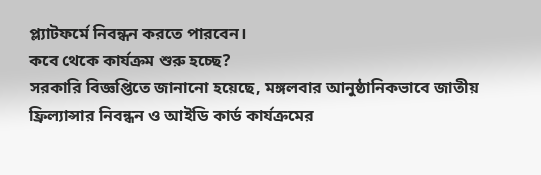প্ল্যাটফর্মে নিবন্ধন করতে পারবেন।
কবে থেকে কার্যক্রম শুরু হচ্ছে?
সরকারি বিজ্ঞপ্তিতে জানানো হয়েছে, মঙ্গলবার আনুষ্ঠানিকভাবে জাতীয় ফ্রিল্যান্সার নিবন্ধন ও আইডি কার্ড কার্যক্রমের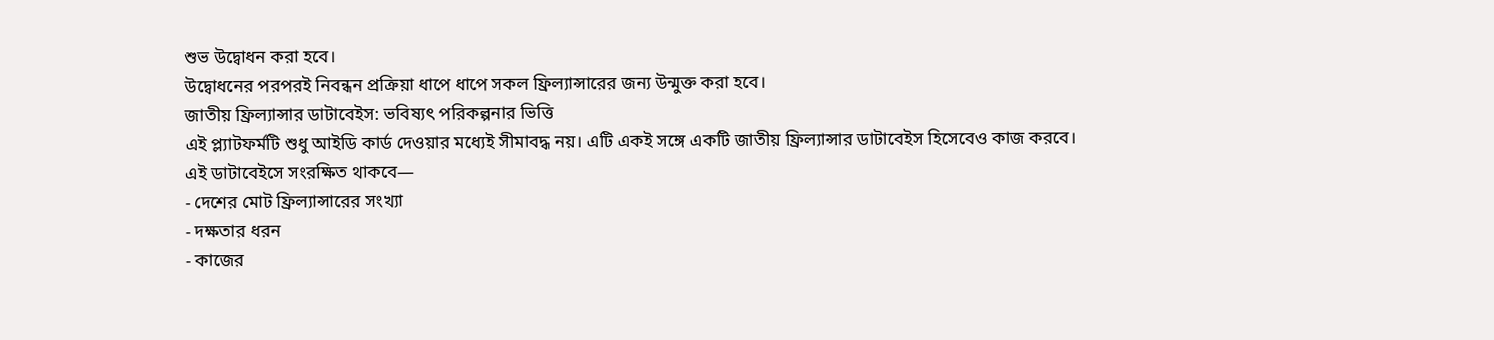শুভ উদ্বোধন করা হবে।
উদ্বোধনের পরপরই নিবন্ধন প্রক্রিয়া ধাপে ধাপে সকল ফ্রিল্যান্সারের জন্য উন্মুক্ত করা হবে।
জাতীয় ফ্রিল্যান্সার ডাটাবেইস: ভবিষ্যৎ পরিকল্পনার ভিত্তি
এই প্ল্যাটফর্মটি শুধু আইডি কার্ড দেওয়ার মধ্যেই সীমাবদ্ধ নয়। এটি একই সঙ্গে একটি জাতীয় ফ্রিল্যান্সার ডাটাবেইস হিসেবেও কাজ করবে।
এই ডাটাবেইসে সংরক্ষিত থাকবে—
- দেশের মোট ফ্রিল্যান্সারের সংখ্যা
- দক্ষতার ধরন
- কাজের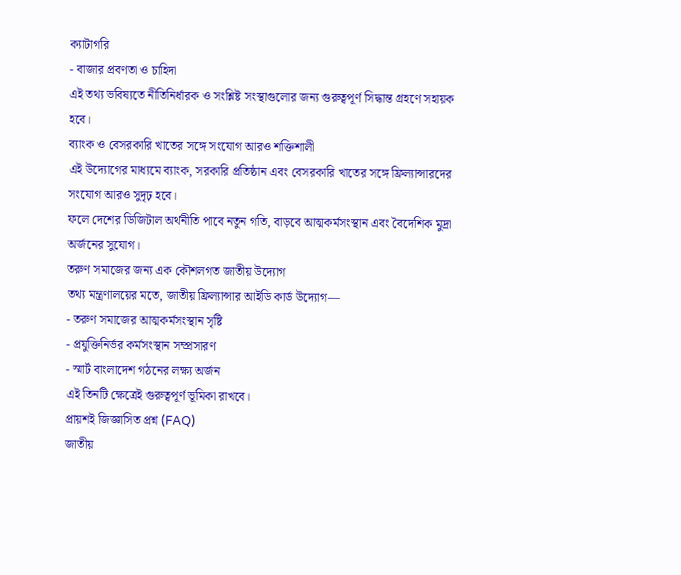ক্যাটাগরি
- বাজার প্রবণতা ও চাহিদা
এই তথ্য ভবিষ্যতে নীতিনির্ধারক ও সংশ্লিষ্ট সংস্থাগুলোর জন্য গুরুত্বপূর্ণ সিদ্ধান্ত গ্রহণে সহায়ক হবে।
ব্যাংক ও বেসরকারি খাতের সঙ্গে সংযোগ আরও শক্তিশালী
এই উদ্যোগের মাধ্যমে ব্যাংক, সরকারি প্রতিষ্ঠান এবং বেসরকারি খাতের সঙ্গে ফ্রিল্যান্সারদের সংযোগ আরও সুদৃঢ় হবে।
ফলে দেশের ডিজিটাল অর্থনীতি পাবে নতুন গতি, বাড়বে আত্মকর্মসংস্থান এবং বৈদেশিক মুদ্রা অর্জনের সুযোগ।
তরুণ সমাজের জন্য এক কৌশলগত জাতীয় উদ্যোগ
তথ্য মন্ত্রণালয়ের মতে, জাতীয় ফ্রিল্যান্সার আইডি কার্ড উদ্যোগ—
- তরুণ সমাজের আত্মকর্মসংস্থান সৃষ্টি
- প্রযুক্তিনির্ভর কর্মসংস্থান সম্প্রসারণ
- স্মার্ট বাংলাদেশ গঠনের লক্ষ্য অর্জন
এই তিনটি ক্ষেত্রেই গুরুত্বপূর্ণ ভূমিকা রাখবে।
প্রায়শই জিজ্ঞাসিত প্রশ্ন (FAQ)
জাতীয়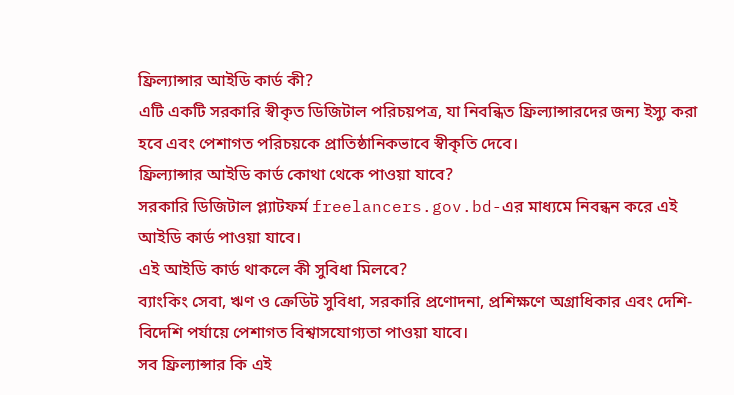ফ্রিল্যান্সার আইডি কার্ড কী?
এটি একটি সরকারি স্বীকৃত ডিজিটাল পরিচয়পত্র, যা নিবন্ধিত ফ্রিল্যান্সারদের জন্য ইস্যু করা হবে এবং পেশাগত পরিচয়কে প্রাতিষ্ঠানিকভাবে স্বীকৃতি দেবে।
ফ্রিল্যান্সার আইডি কার্ড কোথা থেকে পাওয়া যাবে?
সরকারি ডিজিটাল প্ল্যাটফর্ম freelancers.gov.bd-এর মাধ্যমে নিবন্ধন করে এই আইডি কার্ড পাওয়া যাবে।
এই আইডি কার্ড থাকলে কী সুবিধা মিলবে?
ব্যাংকিং সেবা, ঋণ ও ক্রেডিট সুবিধা, সরকারি প্রণোদনা, প্রশিক্ষণে অগ্রাধিকার এবং দেশি-বিদেশি পর্যায়ে পেশাগত বিশ্বাসযোগ্যতা পাওয়া যাবে।
সব ফ্রিল্যান্সার কি এই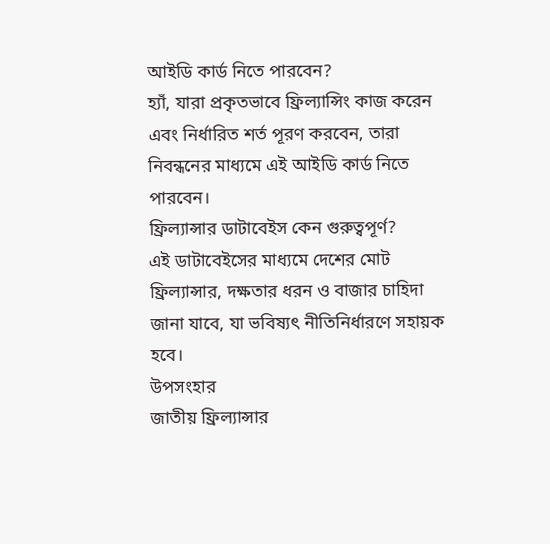আইডি কার্ড নিতে পারবেন?
হ্যাঁ, যারা প্রকৃতভাবে ফ্রিল্যান্সিং কাজ করেন এবং নির্ধারিত শর্ত পূরণ করবেন, তারা নিবন্ধনের মাধ্যমে এই আইডি কার্ড নিতে পারবেন।
ফ্রিল্যান্সার ডাটাবেইস কেন গুরুত্বপূর্ণ?
এই ডাটাবেইসের মাধ্যমে দেশের মোট ফ্রিল্যান্সার, দক্ষতার ধরন ও বাজার চাহিদা জানা যাবে, যা ভবিষ্যৎ নীতিনির্ধারণে সহায়ক হবে।
উপসংহার
জাতীয় ফ্রিল্যান্সার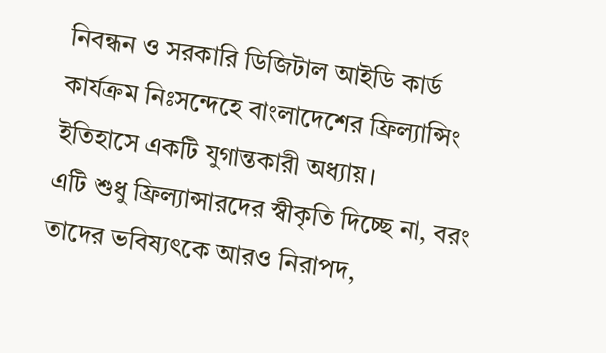নিবন্ধন ও সরকারি ডিজিটাল আইডি কার্ড কার্যক্রম নিঃসন্দেহে বাংলাদেশের ফ্রিল্যান্সিং ইতিহাসে একটি যুগান্তকারী অধ্যায়।
এটি শুধু ফ্রিল্যান্সারদের স্বীকৃতি দিচ্ছে না, বরং তাদের ভবিষ্যৎকে আরও নিরাপদ,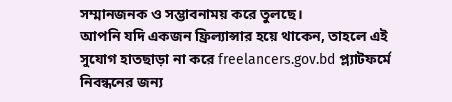সম্মানজনক ও সম্ভাবনাময় করে তুলছে।
আপনি যদি একজন ফ্রিল্যান্সার হয়ে থাকেন, তাহলে এই সুযোগ হাতছাড়া না করে freelancers.gov.bd প্ল্যাটফর্মে নিবন্ধনের জন্য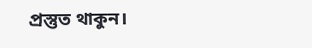প্রস্তুত থাকুন।